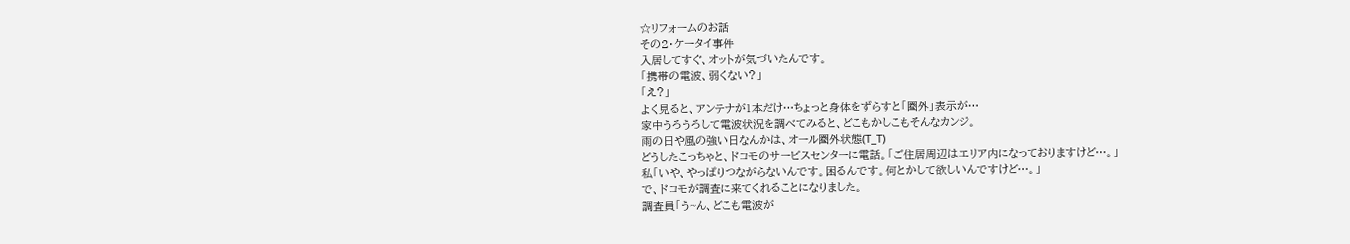☆リフォームのお話
その2・ケータイ事件
入居してすぐ、オットが気づいたんです。
「携帯の電波、弱くない?」
「え?」
よく見ると、アンテナが1本だけ…ちょっと身体をずらすと「圏外」表示が…
家中うろうろして電波状況を調べてみると、どこもかしこもそんなカンジ。
雨の日や風の強い日なんかは、オール圏外状態(T_T)
どうしたこっちゃと、ドコモのサービスセンターに電話。「ご住居周辺はエリア内になっておりますけど…。」
私「いや、やっぱりつながらないんです。困るんです。何とかして欲しいんですけど…。」
で、ドコモが調査に来てくれることになりました。
調査員「う~ん、どこも電波が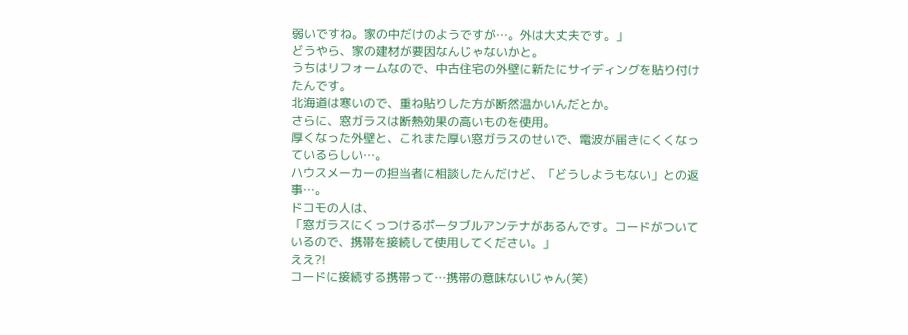弱いですね。家の中だけのようですが…。外は大丈夫です。」
どうやら、家の建材が要因なんじゃないかと。
うちはリフォームなので、中古住宅の外壁に新たにサイディングを貼り付けたんです。
北海道は寒いので、重ね貼りした方が断然温かいんだとか。
さらに、窓ガラスは断熱効果の高いものを使用。
厚くなった外壁と、これまた厚い窓ガラスのせいで、電波が届きにくくなっているらしい…。
ハウスメーカーの担当者に相談したんだけど、「どうしようもない」との返事…。
ドコモの人は、
「窓ガラスにくっつけるポータブルアンテナがあるんです。コードがついているので、携帯を接続して使用してください。」
ええ?!
コードに接続する携帯って…携帯の意味ないじゃん(笑)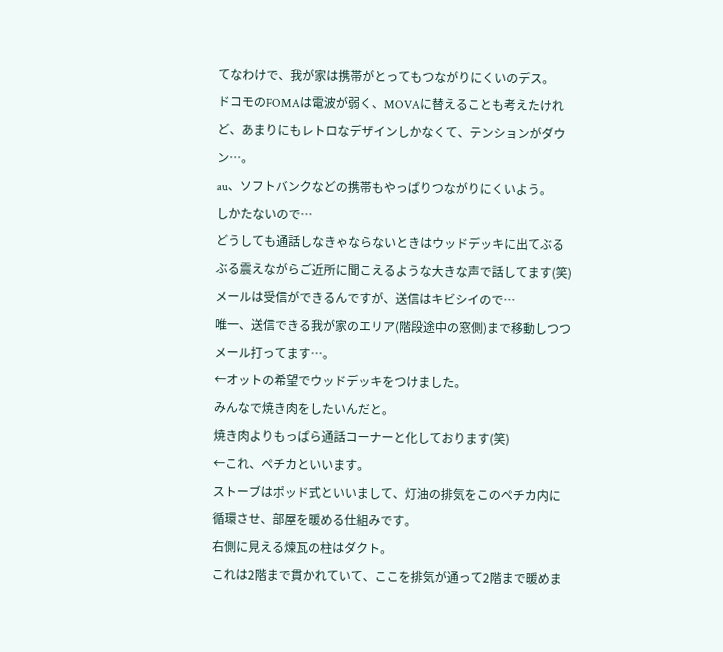てなわけで、我が家は携帯がとってもつながりにくいのデス。
ドコモのFOMAは電波が弱く、MOVAに替えることも考えたけれど、あまりにもレトロなデザインしかなくて、テンションがダウン…。
au、ソフトバンクなどの携帯もやっぱりつながりにくいよう。
しかたないので…
どうしても通話しなきゃならないときはウッドデッキに出てぶるぶる震えながらご近所に聞こえるような大きな声で話してます(笑)
メールは受信ができるんですが、送信はキビシイので…
唯一、送信できる我が家のエリア(階段途中の窓側)まで移動しつつメール打ってます…。
←オットの希望でウッドデッキをつけました。
みんなで焼き肉をしたいんだと。
焼き肉よりもっぱら通話コーナーと化しております(笑)
←これ、ペチカといいます。
ストーブはポッド式といいまして、灯油の排気をこのペチカ内に循環させ、部屋を暖める仕組みです。
右側に見える煉瓦の柱はダクト。
これは2階まで貫かれていて、ここを排気が通って2階まで暖めま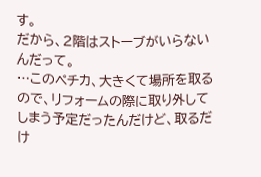す。
だから、2階はストーブがいらないんだって。
…このペチカ、大きくて場所を取るので、リフォームの際に取り外してしまう予定だったんだけど、取るだけ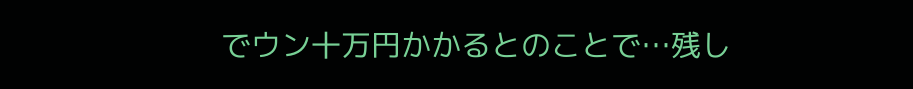でウン十万円かかるとのことで…残し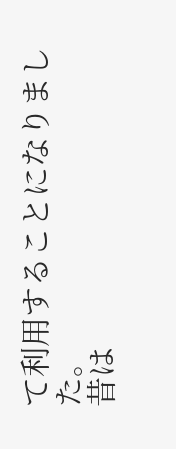て利用することになりました。
昔は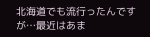北海道でも流行ったんですが…最近はあま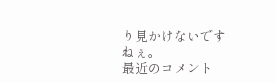り見かけないですねぇ。
最近のコメント